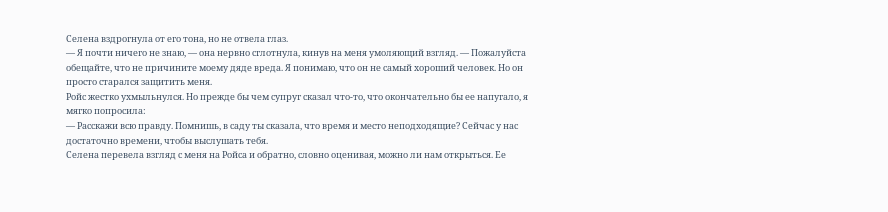Селена вздрогнула от его тона, но не отвела глаз.
— Я почти ничего не знаю, — она нервно сглотнула, кинув на меня умоляющий взгляд. — Пожалуйста обещайте, что не причините моему дяде вреда. Я понимаю, что он не самый хороший человек. Но он просто старался защитить меня.
Ройс жестко ухмыльнулся. Но прежде бы чем супруг сказал что-то, что окончательно бы ее напугало, я мягко попросила:
— Расскажи всю правду. Помнишь, в саду ты сказала, что время и место неподходящие? Сейчас у нас достаточно времени, чтобы выслушать тебя.
Селена перевела взгляд с меня на Ройса и обратно, словно оценивая, можно ли нам открыться. Ее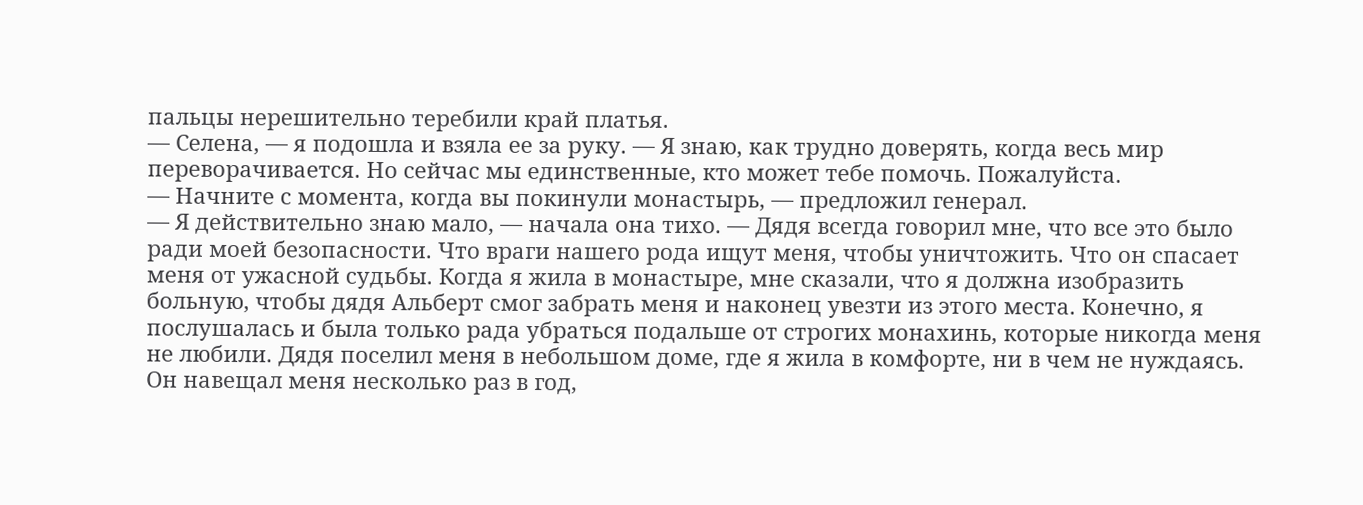пальцы нерешительно теребили край платья.
— Селена, — я подошла и взяла ее за руку. — Я знаю, как трудно доверять, когда весь мир переворачивается. Но сейчас мы единственные, кто может тебе помочь. Пожалуйста.
— Начните с момента, когда вы покинули монастырь, — предложил генерал.
— Я действительно знаю мало, — начала она тихо. — Дядя всегда говорил мне, что все это было ради моей безопасности. Что враги нашего рода ищут меня, чтобы уничтожить. Что он спасает меня от ужасной судьбы. Когда я жила в монастыре, мне сказали, что я должна изобразить больную, чтобы дядя Альберт смог забрать меня и наконец увезти из этого места. Конечно, я послушалась и была только рада убраться подальше от строгих монахинь, которые никогда меня не любили. Дядя поселил меня в небольшом доме, где я жила в комфорте, ни в чем не нуждаясь. Он навещал меня несколько раз в год,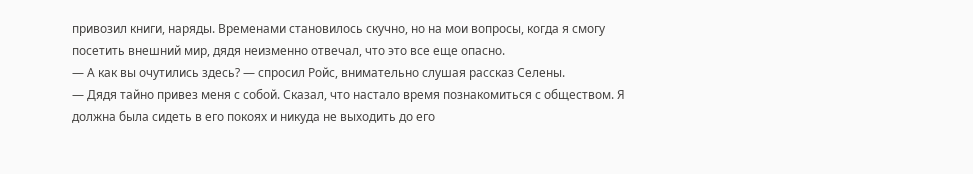привозил книги, наряды. Временами становилось скучно, но на мои вопросы, когда я смогу посетить внешний мир, дядя неизменно отвечал, что это все еще опасно.
— А как вы очутились здесь? — спросил Ройс, внимательно слушая рассказ Селены.
— Дядя тайно привез меня с собой. Сказал, что настало время познакомиться с обществом. Я должна была сидеть в его покоях и никуда не выходить до его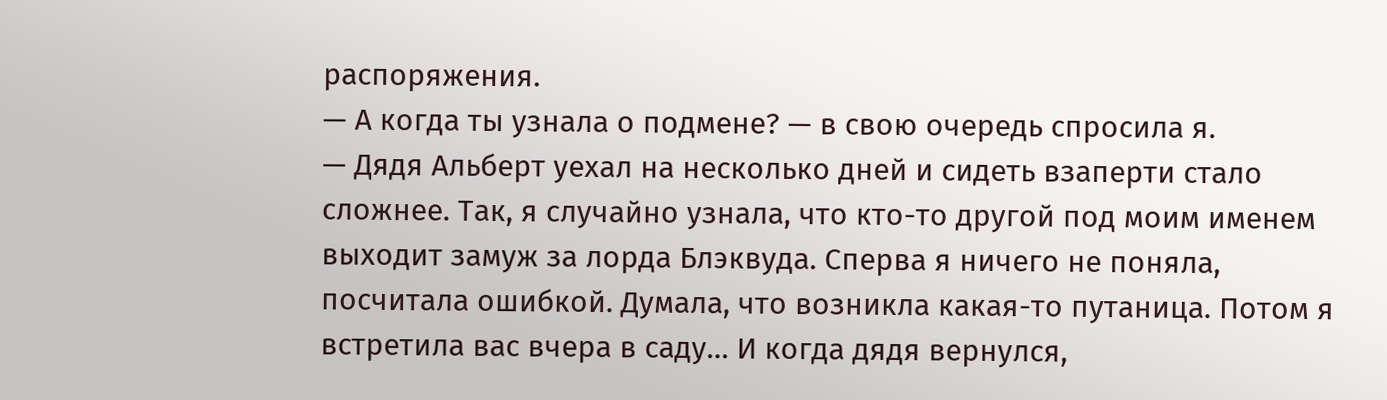распоряжения.
— А когда ты узнала о подмене? — в свою очередь спросила я.
— Дядя Альберт уехал на несколько дней и сидеть взаперти стало сложнее. Так, я случайно узнала, что кто-то другой под моим именем выходит замуж за лорда Блэквуда. Сперва я ничего не поняла, посчитала ошибкой. Думала, что возникла какая-то путаница. Потом я встретила вас вчера в саду… И когда дядя вернулся,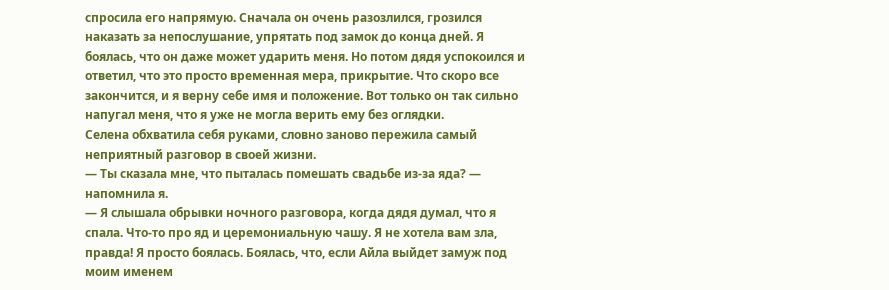спросила его напрямую. Сначала он очень разозлился, грозился наказать за непослушание, упрятать под замок до конца дней. Я боялась, что он даже может ударить меня. Но потом дядя успокоился и ответил, что это просто временная мера, прикрытие. Что скоро все закончится, и я верну себе имя и положение. Вот только он так сильно напугал меня, что я уже не могла верить ему без оглядки.
Селена обхватила себя руками, словно заново пережила самый неприятный разговор в своей жизни.
— Ты сказала мне, что пыталась помешать свадьбе из-за яда? — напомнила я.
— Я слышала обрывки ночного разговора, когда дядя думал, что я спала. Что-то про яд и церемониальную чашу. Я не хотела вам зла, правда! Я просто боялась. Боялась, что, если Айла выйдет замуж под моим именем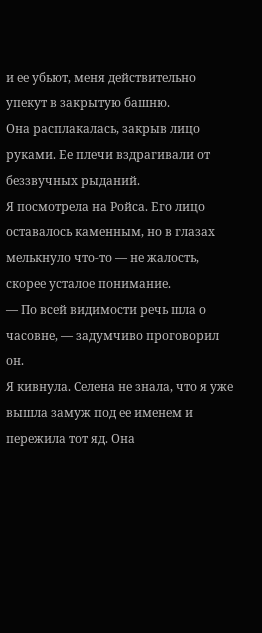и ее убьют, меня действительно упекут в закрытую башню.
Она расплакалась, закрыв лицо руками. Ее плечи вздрагивали от беззвучных рыданий.
Я посмотрела на Ройса. Его лицо оставалось каменным, но в глазах мелькнуло что-то — не жалость, скорее усталое понимание.
— По всей видимости речь шла о часовне, — задумчиво проговорил он.
Я кивнула. Селена не знала, что я уже вышла замуж под ее именем и пережила тот яд. Она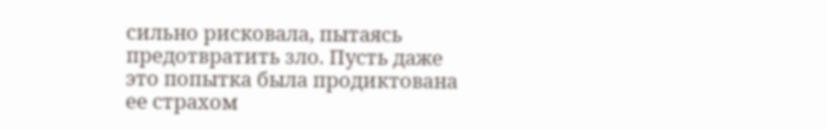сильно рисковала, пытаясь предотвратить зло. Пусть даже это попытка была продиктована ее страхом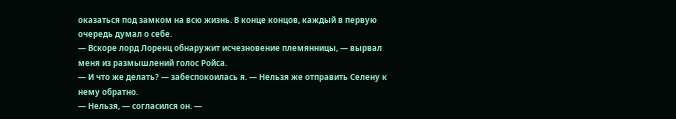оказаться под замком на всю жизнь. В конце концов, каждый в первую очередь думал о себе.
— Вскоре лорд Лоренц обнаружит исчезновение племянницы, — вырвал меня из размышлений голос Ройса.
— И что же делать? — забеспокоилась я. — Нельзя же отправить Селену к нему обратно.
— Нельзя, — согласился он. —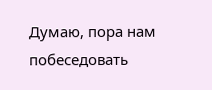Думаю, пора нам побеседовать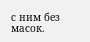с ним без масок.